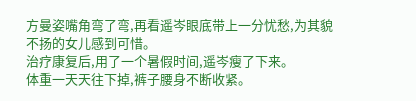方曼姿嘴角弯了弯,再看遥岑眼底带上一分忧愁,为其貌不扬的女儿感到可惜。
治疗康复后,用了一个暑假时间,遥岑瘦了下来。
体重一天天往下掉,裤子腰身不断收紧。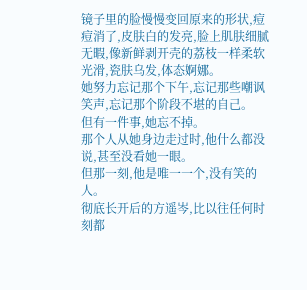镜子里的脸慢慢变回原来的形状,痘痘消了,皮肤白的发亮,脸上肌肤细腻无暇,像新鲜剥开壳的荔枝一样柔软光滑,瓷肤乌发,体态婀娜。
她努力忘记那个下午,忘记那些嘲讽笑声,忘记那个阶段不堪的自己。
但有一件事,她忘不掉。
那个人从她身边走过时,他什么都没说,甚至没看她一眼。
但那一刻,他是唯一一个,没有笑的人。
彻底长开后的方遥岑,比以往任何时刻都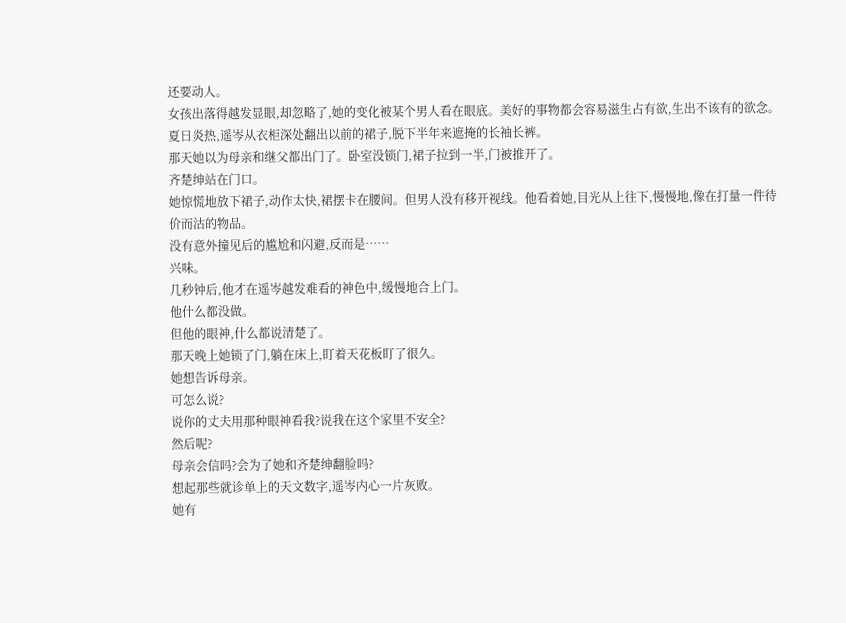还要动人。
女孩出落得越发显眼,却忽略了,她的变化被某个男人看在眼底。美好的事物都会容易滋生占有欲,生出不该有的欲念。
夏日炎热,遥岑从衣柜深处翻出以前的裙子,脱下半年来遮掩的长袖长裤。
那天她以为母亲和继父都出门了。卧室没锁门,裙子拉到一半,门被推开了。
齐楚绅站在门口。
她惊慌地放下裙子,动作太快,裙摆卡在腰间。但男人没有移开视线。他看着她,目光从上往下,慢慢地,像在打量一件待价而沽的物品。
没有意外撞见后的尴尬和闪避,反而是……
兴味。
几秒钟后,他才在遥岑越发难看的神色中,缓慢地合上门。
他什么都没做。
但他的眼神,什么都说清楚了。
那天晚上她锁了门,躺在床上,盯着天花板盯了很久。
她想告诉母亲。
可怎么说?
说你的丈夫用那种眼神看我?说我在这个家里不安全?
然后呢?
母亲会信吗?会为了她和齐楚绅翻脸吗?
想起那些就诊单上的天文数字,遥岑内心一片灰败。
她有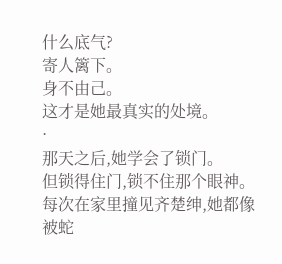什么底气?
寄人篱下。
身不由己。
这才是她最真实的处境。
·
那天之后,她学会了锁门。
但锁得住门,锁不住那个眼神。每次在家里撞见齐楚绅,她都像被蛇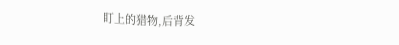盯上的猎物,后背发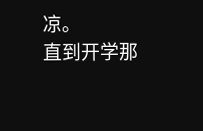凉。
直到开学那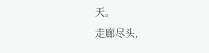天。
走廊尽头,